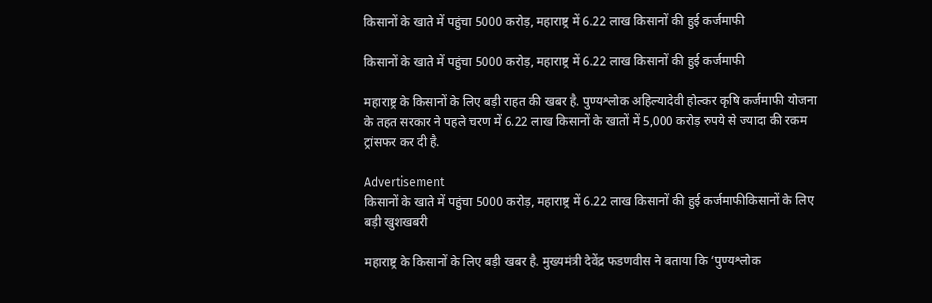किसानों के खाते में पहुंचा 5000 करोड़, महाराष्ट्र में 6.22 लाख किसानों की हुई कर्जमाफी

किसानों के खाते में पहुंचा 5000 करोड़, महाराष्ट्र में 6.22 लाख किसानों की हुई कर्जमाफी

महाराष्ट्र के किसानों के लिए बड़ी राहत की खबर है. पुण्यश्लोक अहिल्यादेवी होल्कर कृषि कर्जमाफी योजना के तहत सरकार ने पहले चरण में 6.22 लाख किसानों के खातों में 5,000 करोड़ रुपये से ज्यादा की रकम ट्रांसफर कर दी है.

Advertisement
किसानों के खाते में पहुंचा 5000 करोड़, महाराष्ट्र में 6.22 लाख किसानों की हुई कर्जमाफीकिसानों के लिए बड़ी खुशखबरी

महाराष्ट्र के किसानों के लिए बड़ी खबर है. मुख्यमंत्री देवेंद्र फडणवीस ने बताया कि ‘पुण्यश्लोक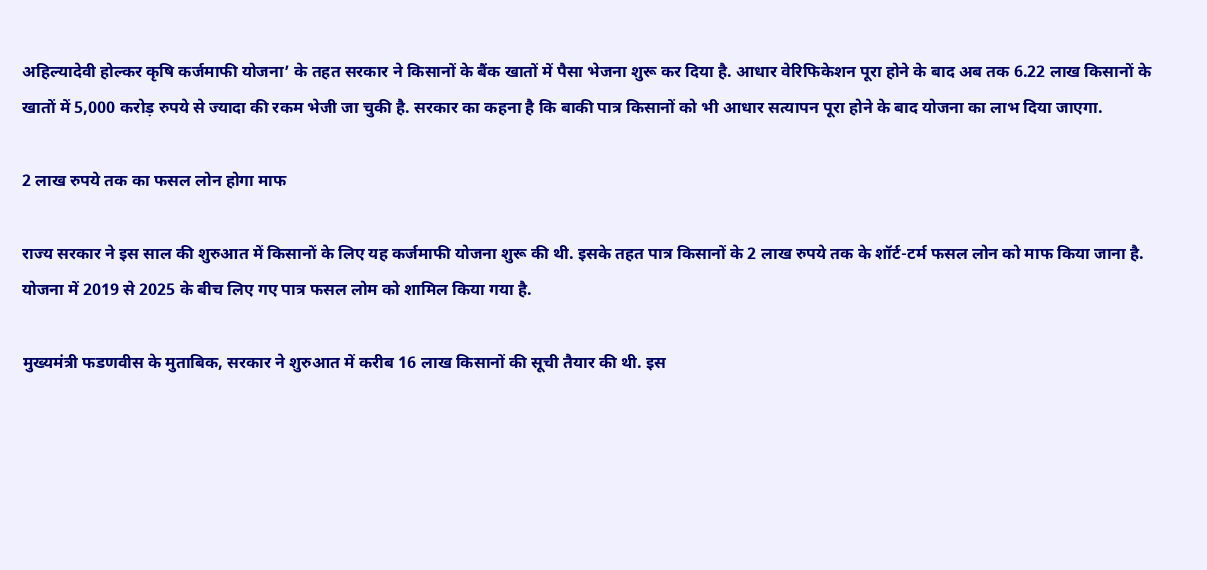अहिल्यादेवी होल्कर कृषि कर्जमाफी योजना’ के तहत सरकार ने किसानों के बैंक खातों में पैसा भेजना शुरू कर दिया है. आधार वेरिफिकेशन पूरा होने के बाद अब तक 6.22 लाख किसानों के खातों में 5,000 करोड़ रुपये से ज्यादा की रकम भेजी जा चुकी है. सरकार का कहना है कि बाकी पात्र किसानों को भी आधार सत्यापन पूरा होने के बाद योजना का लाभ दिया जाएगा.

2 लाख रुपये तक का फसल लोन होगा माफ

राज्य सरकार ने इस साल की शुरुआत में किसानों के लिए यह कर्जमाफी योजना शुरू की थी. इसके तहत पात्र किसानों के 2 लाख रुपये तक के शॉर्ट-टर्म फसल लोन को माफ किया जाना है. योजना में 2019 से 2025 के बीच लिए गए पात्र फसल लोम को शामिल किया गया है.

मुख्यमंत्री फडणवीस के मुताबिक, सरकार ने शुरुआत में करीब 16 लाख किसानों की सूची तैयार की थी. इस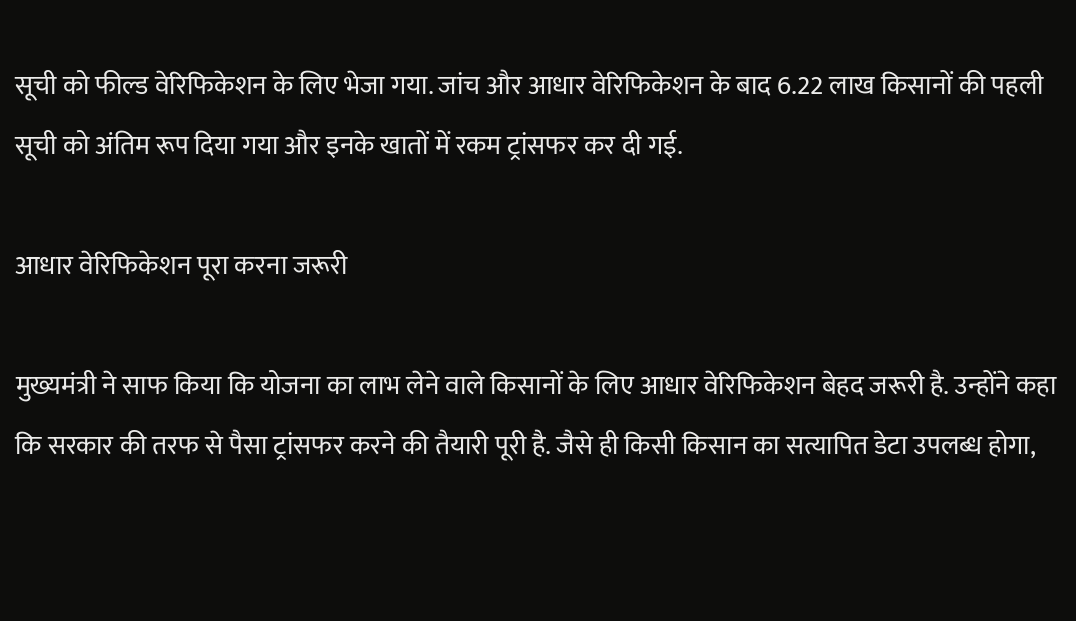सूची को फील्ड वेरिफिकेशन के लिए भेजा गया. जांच और आधार वेरिफिकेशन के बाद 6.22 लाख किसानों की पहली सूची को अंतिम रूप दिया गया और इनके खातों में रकम ट्रांसफर कर दी गई.

आधार वेरिफिकेशन पूरा करना जरूरी

मुख्यमंत्री ने साफ किया कि योजना का लाभ लेने वाले किसानों के लिए आधार वेरिफिकेशन बेहद जरूरी है. उन्होंने कहा कि सरकार की तरफ से पैसा ट्रांसफर करने की तैयारी पूरी है. जैसे ही किसी किसान का सत्यापित डेटा उपलब्ध होगा,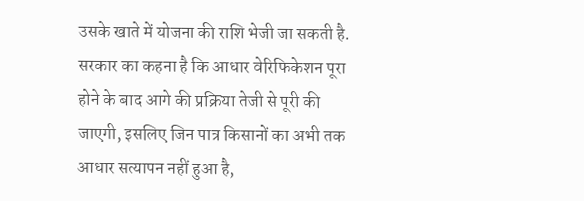उसके खाते में योजना की राशि भेजी जा सकती है. सरकार का कहना है कि आधार वेरिफिकेशन पूरा होने के बाद आगे की प्रक्रिया तेजी से पूरी की जाएगी, इसलिए जिन पात्र किसानों का अभी तक आधार सत्यापन नहीं हुआ है,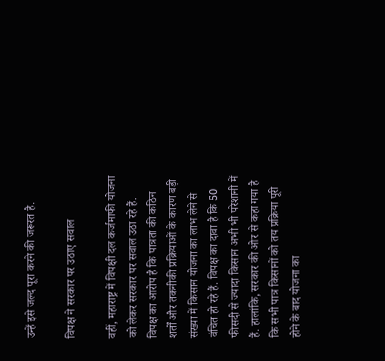उन्हें इसे जल्द पूरा करने की जरूरत है.

विपक्ष ने सरकार पर उठाए सवाल

वहीं, महाराष्ट्र में विपक्षी दल कर्जमाफी योजना को लेकर सरकार पर सवाल उठा रहे हैं. विपक्ष का आरोप है कि पात्रता की कठिन शर्तों और तकनीकी प्रक्रियाओं के कारण बड़ी संख्या में किसान योजना का लाभ लेने से वंचित हो रहे हैं. विपक्ष का दावा है कि 50 फीसदी से ज्यादा किसान अभी भी परेशानी में हैं. हालांकि, सरकार की ओर से कहा गया है कि सभी पात्र किसानों को तय प्रक्रिया पूरी होने के बाद योजना का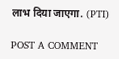लाभ दिया जाएगा. (PTI)

POST A COMMENT